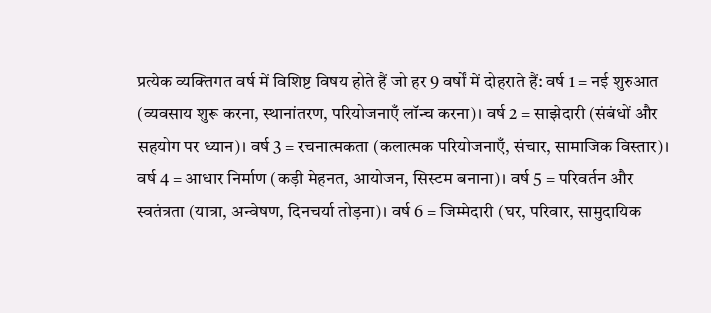प्रत्येक व्यक्तिगत वर्ष में विशिष्ट विषय होते हैं जो हर 9 वर्षों में दोहराते हैं: वर्ष 1 = नई शुरुआत (व्यवसाय शुरू करना, स्थानांतरण, परियोजनाएँ लॉन्च करना)। वर्ष 2 = साझेदारी (संबंधों और सहयोग पर ध्यान)। वर्ष 3 = रचनात्मकता (कलात्मक परियोजनाएँ, संचार, सामाजिक विस्तार)। वर्ष 4 = आधार निर्माण (कड़ी मेहनत, आयोजन, सिस्टम बनाना)। वर्ष 5 = परिवर्तन और स्वतंत्रता (यात्रा, अन्वेषण, दिनचर्या तोड़ना)। वर्ष 6 = जिम्मेदारी (घर, परिवार, सामुदायिक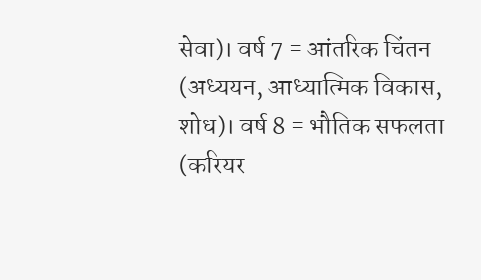सेवा)। वर्ष 7 = आंतरिक चिंतन (अध्ययन, आध्यात्मिक विकास, शोध)। वर्ष 8 = भौतिक सफलता (करियर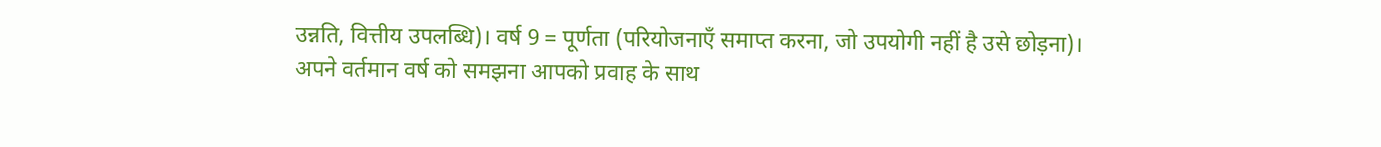उन्नति, वित्तीय उपलब्धि)। वर्ष 9 = पूर्णता (परियोजनाएँ समाप्त करना, जो उपयोगी नहीं है उसे छोड़ना)। अपने वर्तमान वर्ष को समझना आपको प्रवाह के साथ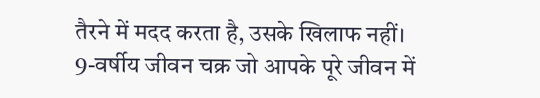तैरने में मदद करता है, उसके खिलाफ नहीं।
9-वर्षीय जीवन चक्र जो आपके पूरे जीवन में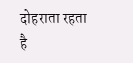दोहराता रहता है